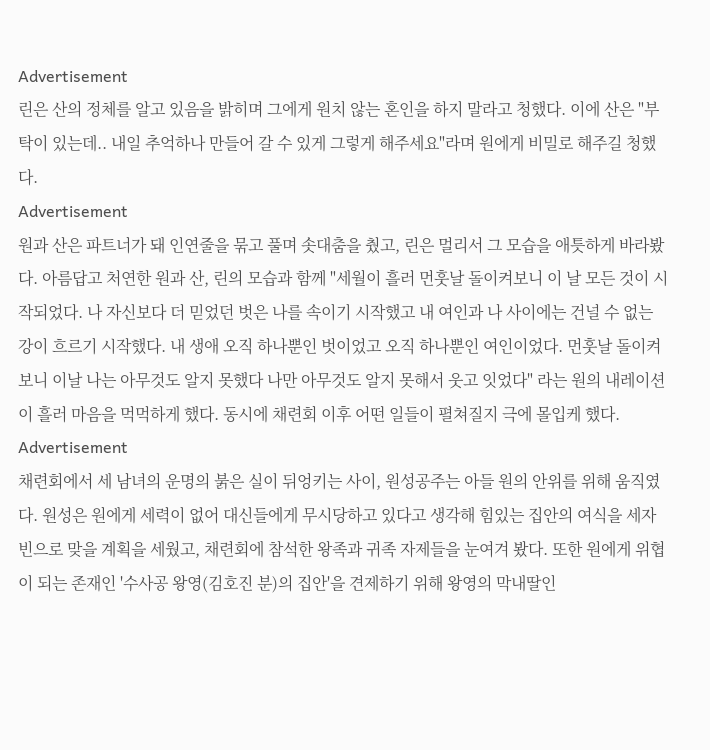Advertisement
린은 산의 정체를 알고 있음을 밝히며 그에게 원치 않는 혼인을 하지 말라고 청했다. 이에 산은 "부탁이 있는데.. 내일 추억하나 만들어 갈 수 있게 그렇게 해주세요"라며 원에게 비밀로 해주길 청했다.
Advertisement
원과 산은 파트너가 돼 인연줄을 묶고 풀며 솟대춤을 췄고, 린은 멀리서 그 모습을 애틋하게 바라봤다. 아름답고 처연한 원과 산, 린의 모습과 함께 "세월이 흘러 먼훗날 돌이켜보니 이 날 모든 것이 시작되었다. 나 자신보다 더 믿었던 벗은 나를 속이기 시작했고 내 여인과 나 사이에는 건널 수 없는 강이 흐르기 시작했다. 내 생애 오직 하나뿐인 벗이었고 오직 하나뿐인 여인이었다. 먼훗날 돌이켜 보니 이날 나는 아무것도 알지 못했다 나만 아무것도 알지 못해서 웃고 잇었다" 라는 원의 내레이션이 흘러 마음을 먹먹하게 했다. 동시에 채련회 이후 어떤 일들이 펼쳐질지 극에 몰입케 했다.
Advertisement
채련회에서 세 남녀의 운명의 붉은 실이 뒤엉키는 사이, 원성공주는 아들 원의 안위를 위해 움직였다. 원성은 원에게 세력이 없어 대신들에게 무시당하고 있다고 생각해 힘있는 집안의 여식을 세자빈으로 맞을 계획을 세웠고, 채련회에 참석한 왕족과 귀족 자제들을 눈여겨 봤다. 또한 원에게 위협이 되는 존재인 '수사공 왕영(김호진 분)의 집안'을 견제하기 위해 왕영의 막내딸인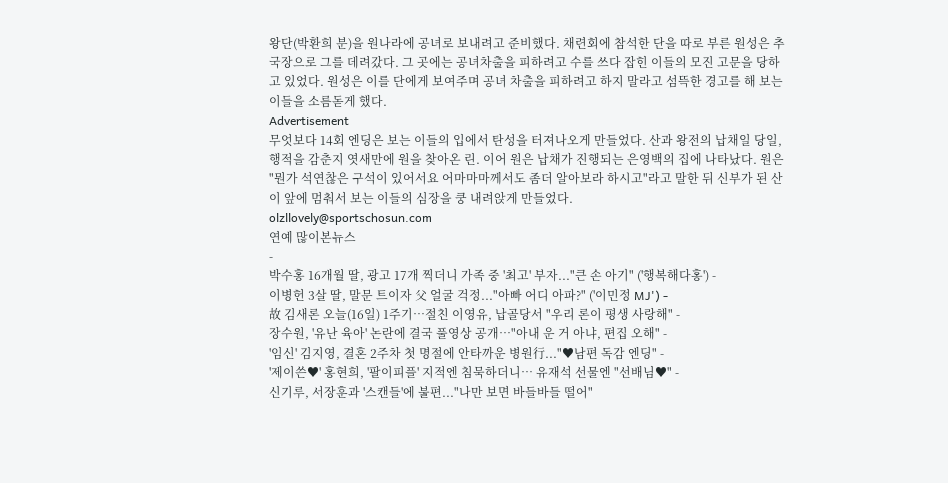왕단(박환희 분)을 원나라에 공녀로 보내려고 준비했다. 채련회에 참석한 단을 따로 부른 원성은 추국장으로 그를 데려갔다. 그 곳에는 공녀차출을 피하려고 수를 쓰다 잡힌 이들의 모진 고문을 당하고 있었다. 원성은 이를 단에게 보여주며 공녀 차출을 피하려고 하지 말라고 섬뜩한 경고를 해 보는 이들을 소름돋게 했다.
Advertisement
무엇보다 14회 엔딩은 보는 이들의 입에서 탄성을 터져나오게 만들었다. 산과 왕전의 납채일 당일, 행적을 감춘지 엿새만에 원을 찾아온 린. 이어 원은 납채가 진행되는 은영백의 집에 나타났다. 원은 "뭔가 석연찮은 구석이 있어서요 어마마마께서도 좀더 알아보라 하시고"라고 말한 뒤 신부가 된 산이 앞에 멈춰서 보는 이들의 심장을 쿵 내려앉게 만들었다.
olzllovely@sportschosun.com
연예 많이본뉴스
-
박수홍 16개월 딸, 광고 17개 찍더니 가족 중 '최고' 부자..."큰 손 아기" ('행복해다홍') -
이병헌 3살 딸, 말문 트이자 父 얼굴 걱정..."아빠 어디 아파?" ('이민정 MJ') -
故 김새론 오늘(16일) 1주기…절친 이영유, 납골당서 "우리 론이 평생 사랑해" -
장수원, '유난 육아' 논란에 결국 풀영상 공개…"아내 운 거 아냐, 편집 오해" -
'임신' 김지영, 결혼 2주차 첫 명절에 안타까운 병원行..."♥남편 독감 엔딩" -
'제이쓴♥' 홍현희, '팔이피플' 지적엔 침묵하더니… 유재석 선물엔 "선배님♥" -
신기루, 서장훈과 '스캔들'에 불편..."나만 보면 바들바들 떨어"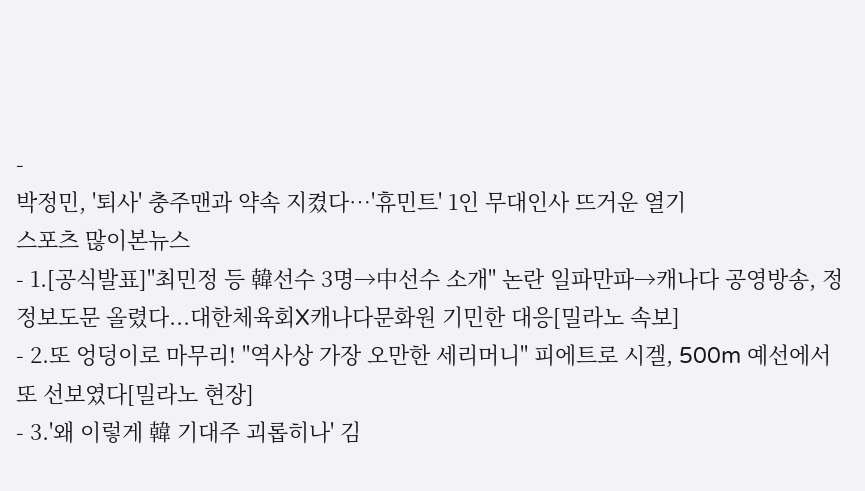-
박정민, '퇴사' 충주맨과 약속 지켰다…'휴민트' 1인 무대인사 뜨거운 열기
스포츠 많이본뉴스
- 1.[공식발표]"최민정 등 韓선수 3명→中선수 소개" 논란 일파만파→캐나다 공영방송, 정정보도문 올렸다...대한체육회X캐나다문화원 기민한 대응[밀라노 속보]
- 2.또 엉덩이로 마무리! "역사상 가장 오만한 세리머니" 피에트로 시겔, 500m 예선에서 또 선보였다[밀라노 현장]
- 3.'왜 이렇게 韓 기대주 괴롭히나' 김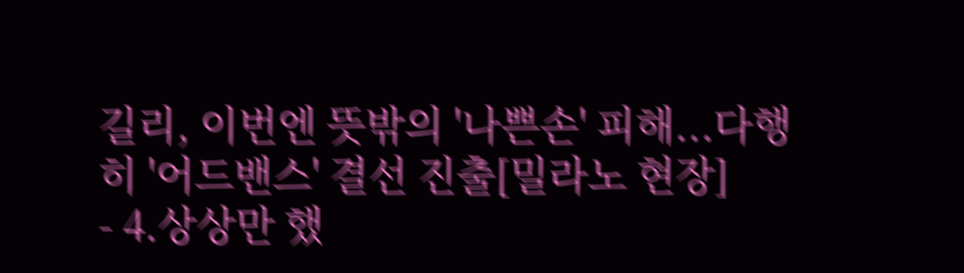길리, 이번엔 뜻밖의 '나쁜손' 피해...다행히 '어드밴스' 결선 진출[밀라노 현장]
- 4.상상만 했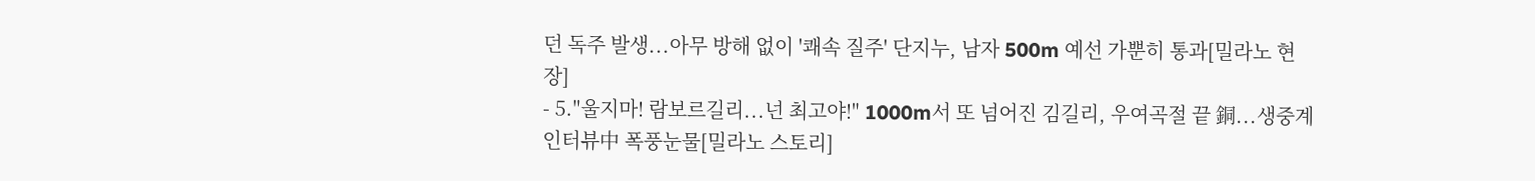던 독주 발생...아무 방해 없이 '쾌속 질주' 단지누, 남자 500m 예선 가뿐히 통과[밀라노 현장]
- 5."울지마! 람보르길리...넌 최고야!" 1000m서 또 넘어진 김길리, 우여곡절 끝 銅...생중계 인터뷰中 폭풍눈물[밀라노 스토리]